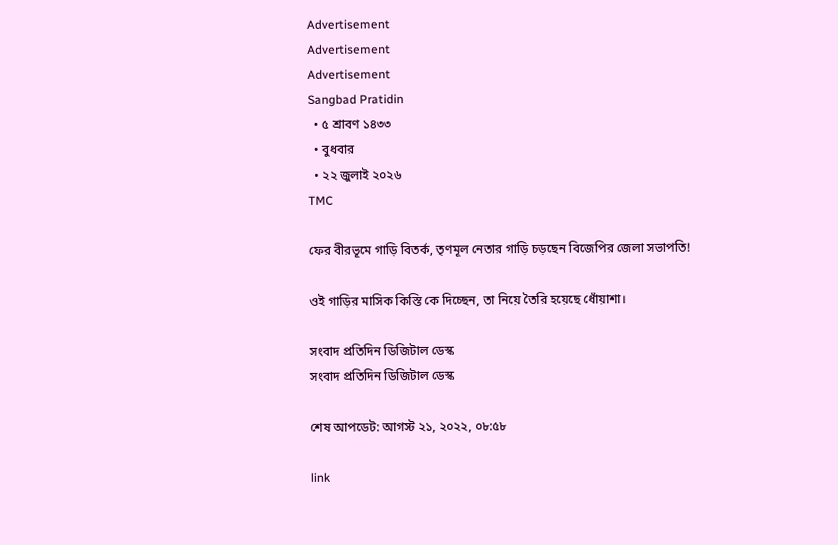Advertisement
Advertisement
Advertisement
Sangbad Pratidin
  • ৫ শ্রাবণ ১৪৩৩
  • বুধবার
  • ২২ জুলাই ২০২৬
TMC

ফের বীরভূমে গাড়ি বিতর্ক, তৃণমূল নেতার গাড়ি চড়ছেন বিজেপির জেলা সভাপতি!

ওই গাড়ির মাসিক কিস্তি কে দিচ্ছেন, তা নিয়ে তৈরি হয়েছে ধোঁয়াশা।

সংবাদ প্রতিদিন ডিজিটাল ডেস্ক
সংবাদ প্রতিদিন ডিজিটাল ডেস্ক

শেষ আপডেট: আগস্ট ২১, ২০২২, ০৮:৫৮

link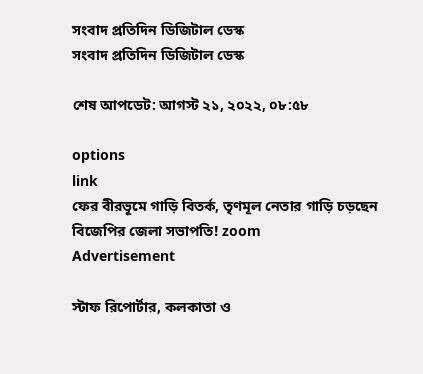সংবাদ প্রতিদিন ডিজিটাল ডেস্ক
সংবাদ প্রতিদিন ডিজিটাল ডেস্ক

শেষ আপডেট: আগস্ট ২১, ২০২২, ০৮:৫৮

options
link
ফের বীরভূমে গাড়ি বিতর্ক, তৃণমূল নেতার গাড়ি চড়ছেন বিজেপির জেলা সভাপতি! zoom
Advertisement

স্টাফ রিপোর্টার, কলকাতা ও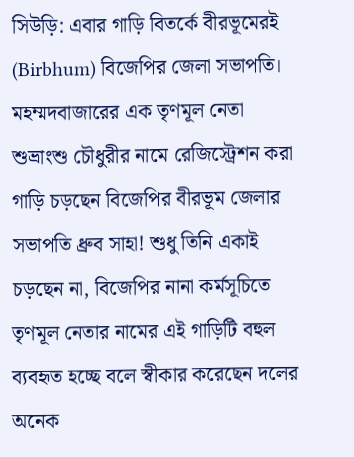সিউড়ি: এবার গাড়ি বিতর্কে বীরভূমেরই (Birbhum) বিজেপির জেলা সভাপতি। মহম্মদবাজারের এক তৃণমূল নেতা শুভ্রাংশু চৌধুরীর নামে রেজিস্ট্রেশন করা গাড়ি চড়ছেন বিজেপির বীরভূম জেলার সভাপতি ধ্রুব সাহা! শুধু তিনি একাই চড়ছেন না, বিজেপির নানা কর্মসূচিতে তৃণমূল নেতার নামের এই গাড়িটি বহুল ব্যবহৃত হচ্ছে বলে স্বীকার করেছেন দলের অনেক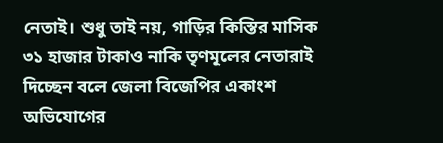নেতাই। শুধু তাই নয়, গাড়ির কিস্তির মাসিক ৩১ হাজার টাকাও নাকি তৃণমূলের নেতারাই দিচ্ছেন বলে জেলা বিজেপির একাংশ অভিযোগের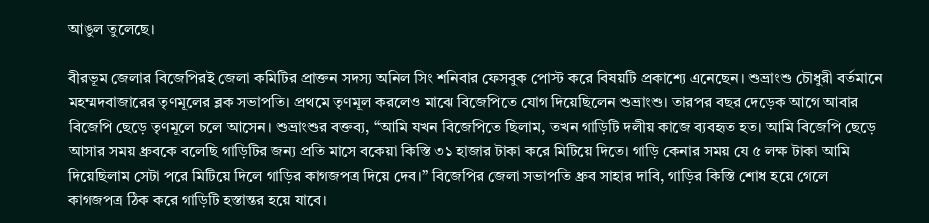আঙুল তুলেছে।

বীরভূম জেলার বিজেপিরই জেলা কমিটির প্রাক্তন সদস্য অনিল সিং শনিবার ফেসবুক পোস্ট করে বিষয়টি প্রকাশ্যে এনেছেন। শুভ্রাংশু চৌধুরী বর্তমানে মহম্মদবাজারের তৃণমূলের ব্লক সভাপতি। প্রথমে তৃণমূল করলেও মাঝে বিজেপিতে যোগ দিয়েছিলেন শুভ্রাংশু। তারপর বছর দেড়েক আগে আবার বিজেপি ছেড়ে তৃণমূলে চলে আসেন। শুভ্রাংশুর বক্তব্য, “আমি যখন বিজেপিতে ছিলাম, তখন গাড়িটি দলীয় কাজে ব্যবহৃত হত। আমি বিজেপি ছেড়ে আসার সময় ধ্রুবকে বলেছি গাড়িটির জন্য প্রতি মাসে বকেয়া কিস্তি ৩১ হাজার টাকা করে মিটিয়ে দিতে। গাড়ি কেনার সময় যে ৫ লক্ষ টাকা আমি দিয়েছিলাম সেটা পরে মিটিয়ে দিলে গাড়ির কাগজপত্র দিয়ে দেব।” বিজেপির জেলা সভাপতি ধ্রুব সাহার দাবি, গাড়ির কিস্তি শোধ হয়ে গেলে কাগজপত্র ঠিক করে গাড়িটি হস্তান্তর হয়ে যাবে।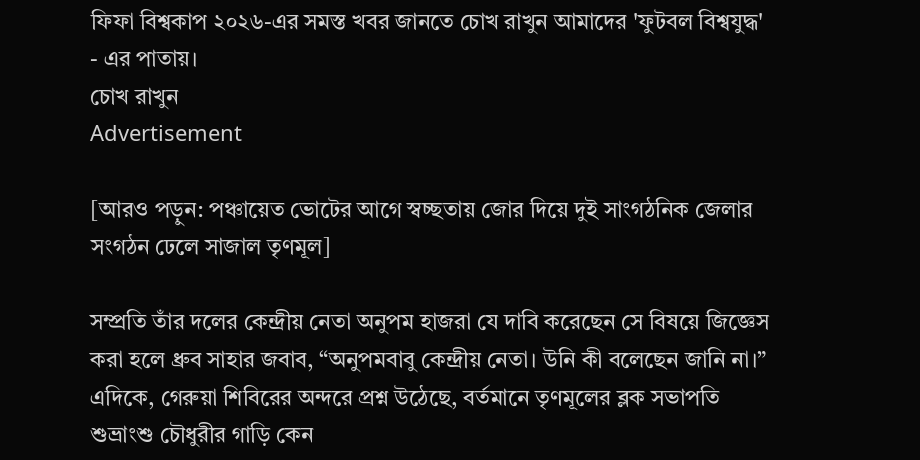ফিফা বিশ্বকাপ ২০২৬-এর সমস্ত খবর জানতে চোখ রাখুন আমাদের 'ফুটবল বিশ্বযুদ্ধ' - এর পাতায়।
চোখ রাখুন
Advertisement

[আরও পড়ুন: পঞ্চায়েত ভোটের আগে স্বচ্ছতায় জোর দিয়ে দুই সাংগঠনিক জেলার সংগঠন ঢেলে সাজাল তৃণমূল]

সম্প্রতি তাঁর দলের কেন্দ্রীয় নেতা অনুপম হাজরা যে দাবি করেছেন সে বিষয়ে জিজ্ঞেস করা হলে ধ্রুব সাহার জবাব, “অনুপমবাবু কেন্দ্রীয় নেতা। উনি কী বলেছেন জানি না।” এদিকে, গেরুয়া শিবিরের অন্দরে প্রশ্ন উঠেছে, বর্তমানে তৃণমূলের ব্লক সভাপতি শুভ্রাংশু চৌধুরীর গাড়ি কেন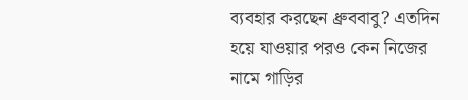ব্যবহার করছেন ধ্রুববাবু? এতদিন হয়ে যাওয়ার পরও কেন নিজের নামে গাড়ির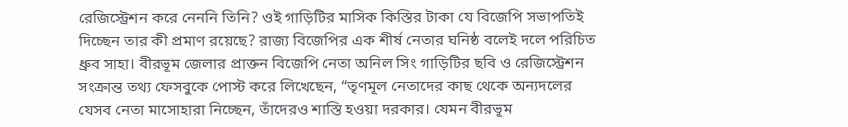রেজিস্ট্রেশন করে নেননি তিনি? ওই গাড়িটির মাসিক কিস্তির টাকা যে বিজেপি সভাপতিই দিচ্ছেন তার কী প্রমাণ রয়েছে? রাজ্য বিজেপির এক শীর্ষ নেতার ঘনিষ্ঠ বলেই দলে পরিচিত ধ্রুব সাহা। বীরভূম জেলার প্রাক্তন বিজেপি নেতা অনিল সিং গাড়িটির ছবি ও রেজিস্ট্রেশন সংক্রান্ত তথ্য ফেসবুকে পোস্ট করে লিখেছেন, “তৃণমূল নেতাদের কাছ থেকে অন‌্যদলের যেসব নেতা মাসোহারা নিচ্ছেন, তাঁদেরও শাস্তি হওয়া দরকার। যেমন বীরভূম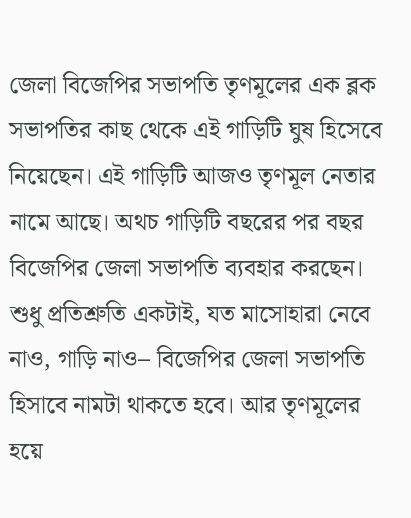জেলা বিজেপির সভাপতি তৃণমূলের এক ব্লক সভাপতির কাছ থেকে এই গাড়িটি ঘুষ হিসেবে নিয়েছেন। এই গাড়িটি আজও তৃণমূল নেতার নামে আছে। অথচ গাড়িটি বছরের পর বছর বিজেপির জেলা সভাপতি ব্যবহার করছেন। শুধু প্রতিশ্রুতি একটাই, যত মাসোহারা নেবে নাও, গাড়ি নাও– বিজেপির জেলা সভাপতি হিসাবে নামটা থাকতে হবে। আর তৃণমূলের হয়ে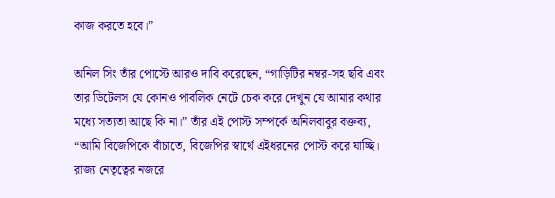কাজ করতে হবে।”

অনিল সিং তাঁর পোস্টে আরও দাবি করেছেন, “গাড়িটির নম্বর-সহ ছবি এবং তার ডিটেলস যে কোনও পাবলিক নেটে চেক করে দেখুন যে আমার কথার মধ্যে সত্যতা আছে কি না।” তাঁর এই পোস্ট সম্পর্কে অনিলবাবুর বক্তব্য, “আমি বিজেপিকে বাঁচাতে, বিজেপির স্বার্থে এইধরনের পোস্ট করে যাচ্ছি। রাজ্য নেতৃত্বের নজরে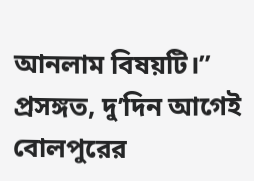আনলাম বিষয়টি।” প্রসঙ্গত, দু’দিন আগেই বোলপুরের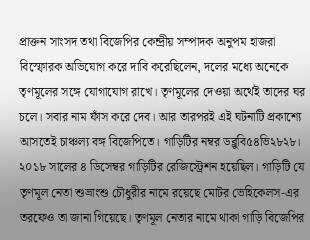প্রাক্তন সাংসদ তথা বিজেপির কেন্দ্রীয় সম্পাদক অনুপম হাজরা বিস্ফোরক অভিযোগ করে দাবি করেছিলেন, দলের মধ্যে অনেকে তৃণমূলের সঙ্গে যোগাযোগ রাখে। তৃণমূলের দেওয়া অর্থেই তাদের ঘর চলে। সবার নাম ফাঁস করে দেব। আর তারপরই এই ঘটনাটি প্রকাশ্যে আসতেই চাঞ্চল্য বঙ্গ বিজেপিতে। গাড়িটির নম্বর ডব্লুবি৫৪ভি২৮২৮। ২০১৮ সালের ৪ ডিসেম্বর গাড়িটির রেজিস্ট্রেশন হয়েছিল। গাড়িটি যে তৃণমূল নেতা শুভ্রাংশু চৌধুরীর নামে রয়েছে মোটর ভেহিকেলস-এর তরফেও তা জানা গিয়েছে। তৃণমূল নেতার নামে থাকা গাড়ি বিজেপির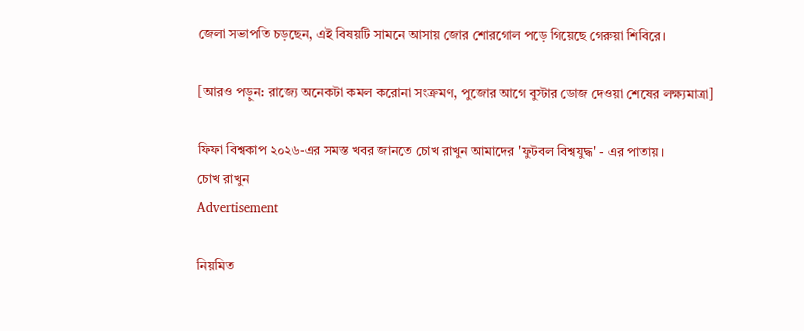জেলা সভাপতি চড়ছেন, এই বিষয়টি সামনে আসায় জোর শোরগোল পড়ে গিয়েছে গেরুয়া শিবিরে।

[আরও পড়ুন: রাজ্যে অনেকটা কমল করোনা সংক্রমণ, পুজোর আগে বুস্টার ডোজ দেওয়া শেষের লক্ষ্যমাত্রা]

ফিফা বিশ্বকাপ ২০২৬-এর সমস্ত খবর জানতে চোখ রাখুন আমাদের 'ফুটবল বিশ্বযুদ্ধ' - এর পাতায়।
চোখ রাখুন
Advertisement

নিয়মিত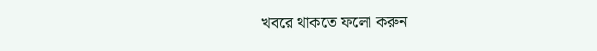খবরে থাকতে ফলো করুন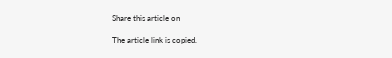Share this article on

The article link is copied.